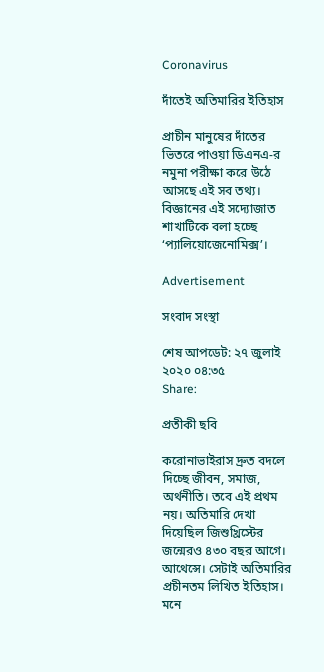Coronavirus

দাঁতেই অতিমারির ইতিহাস

প্রাচীন মানুষের দাঁতের ভিতরে পাওয়া ডিএনএ-র নমুনা পরীক্ষা করে উঠে আসছে এই সব তথ্য। বিজ্ঞানের এই সদ্যোজাত শাখাটিকে বলা হচ্ছে ‘প্যালিয়োজেনোমিক্স’।

Advertisement

সংবাদ সংস্থা

শেষ আপডেট: ২৭ জুলাই ২০২০ ০৪:৩৫
Share:

প্রতীকী ছবি

করোনাভাইরাস দ্রুত বদলে দিচ্ছে জীবন, সমাজ, অর্থনীতি। তবে এই প্রথম নয়। অতিমারি দেখা দিয়েছিল জিশুখ্রিস্টের জন্মেরও ৪৩০ বছর আগে। আথেন্সে। সেটাই অতিমারির প্রচীনতম লিখিত ইতিহাস। মনে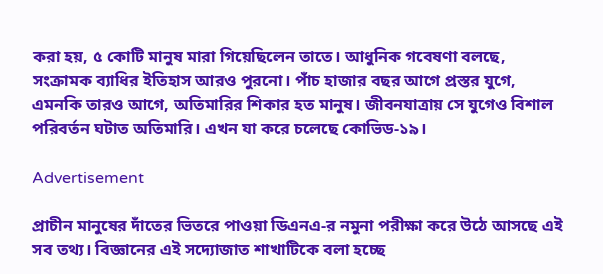করা হয়, ৫ কোটি মানুষ মারা গিয়েছিলেন তাতে। আধুনিক গবেষণা বলছে, সংক্রামক ব্যাধির ইতিহাস আরও পুরনো। পাঁচ হাজার বছর আগে প্রস্তর যুগে, এমনকি তারও আগে, অতিমারির শিকার হত মানুষ। জীবনযাত্রায় সে যুগেও বিশাল পরিবর্তন ঘটাত অতিমারি। এখন যা করে চলেছে কোভিড-১৯।

Advertisement

প্রাচীন মানুষের দাঁতের ভিতরে পাওয়া ডিএনএ-র নমুনা পরীক্ষা করে উঠে আসছে এই সব তথ্য। বিজ্ঞানের এই সদ্যোজাত শাখাটিকে বলা হচ্ছে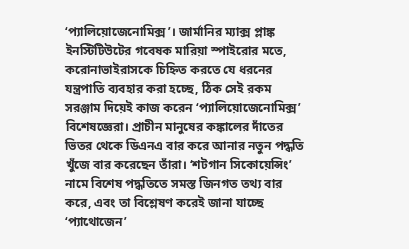‘প্যালিয়োজেনোমিক্স’। জার্মানির ম্যাক্স প্লাঙ্ক ইনস্টিটিউটের গবেষক মারিয়া স্পাইরোর মতে, করোনাভাইরাসকে চিহ্নিত করতে যে ধরনের যন্ত্রপাতি ব্যবহার করা হচ্ছে, ঠিক সেই রকম সরঞ্জাম দিয়েই কাজ করেন ‘প্যালিয়োজেনোমিক্স’ বিশেষজ্ঞেরা। প্রাচীন মানুষের কঙ্কালের দাঁতের ভিতর থেকে ডিএনএ বার করে আনার নতুন পদ্ধতি খুঁজে বার করেছেন তাঁরা। ‘শটগান সিকোয়েন্সিং’ নামে বিশেষ পদ্ধতিতে সমস্ত জিনগত তথ্য বার করে, এবং তা বিশ্লেষণ করেই জানা যাচ্ছে ‘প্যাথোজেন’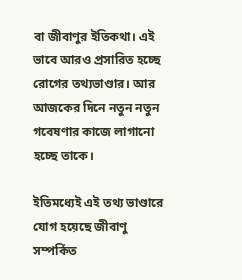বা জীবাণুর ইতিকথা। এই ভাবে আরও প্রসারিত হচ্ছে রোগের তথ্যভাণ্ডার। আর আজকের দিনে নতুন নতুন গবেষণার কাজে লাগানো হচ্ছে তাকে।

ইতিমধ্যেই এই তথ্য ভাণ্ডারে যোগ হয়েছে জীবাণু সম্পর্কিত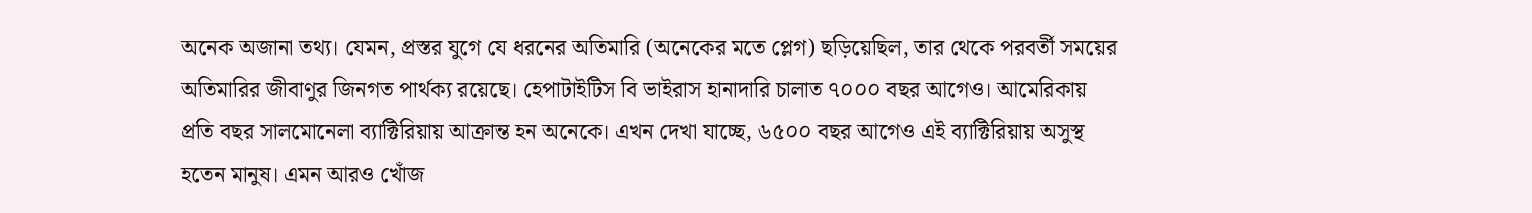অনেক অজানা তথ্য। যেমন, প্রস্তর যুগে যে ধরনের অতিমারি (অনেকের মতে প্লেগ) ছড়িয়েছিল, তার থেকে পরবর্তী সময়ের অতিমারির জীবাণুর জিনগত পার্থক্য রয়েছে। হেপাটাইটিস বি ভাইরাস হানাদারি চালাত ৭০০০ বছর আগেও। আমেরিকায় প্রতি বছর সালমোনেলা ব্যাক্টিরিয়ায় আক্রান্ত হন অনেকে। এখন দেখা যাচ্ছে, ৬৫০০ বছর আগেও এই ব্যাক্টিরিয়ায় অসুস্থ হতেন মানুষ। এমন আরও খোঁজ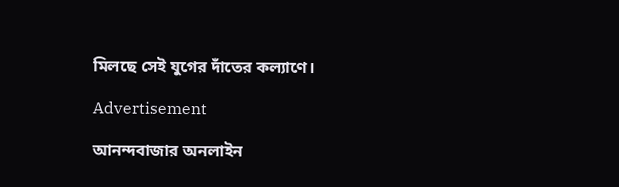মিলছে সেই যুগের দাঁতের কল্যাণে।

Advertisement

আনন্দবাজার অনলাইন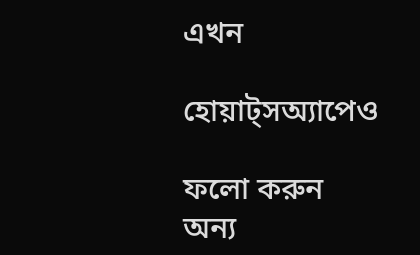এখন

হোয়াট্‌সঅ্যাপেও

ফলো করুন
অন্য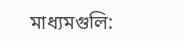মাধ্যমগুলি: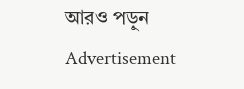আরও পড়ুন
Advertisement